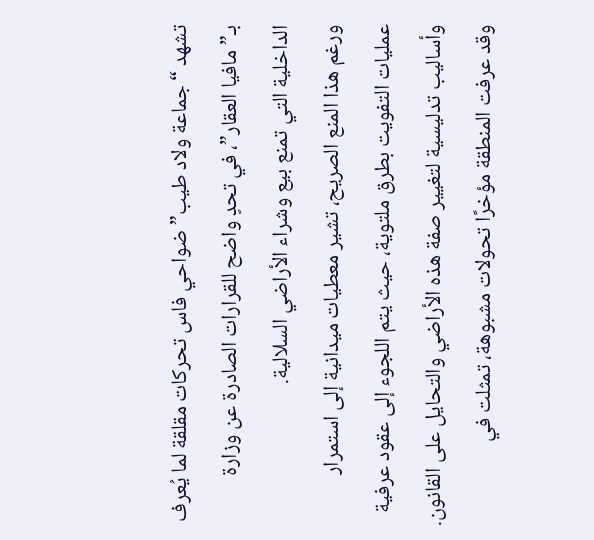تشهد “جماعة ولاد طيب” ضواحي فاس تحركات مقلقة لما يُعرف بـ”مافيا العقار”، في تحدٍ واضح للقرارات الصادرة عن وزارة الداخلية التي تمنع بيع وشراء الأراضي السلالية.
ورغم هذا المنع الصريح، تشير معطيات ميدانية إلى استمرار عمليات التفويت بطرق ملتوية، حيث يتم اللجوء إلى عقود عرفية وأساليب تدليسية لتغيير صفة هذه الأراضي والتحايل على القانون.
وقد عرفت المنطقة مؤخرًا تحولات مشبوهة، تمثلت في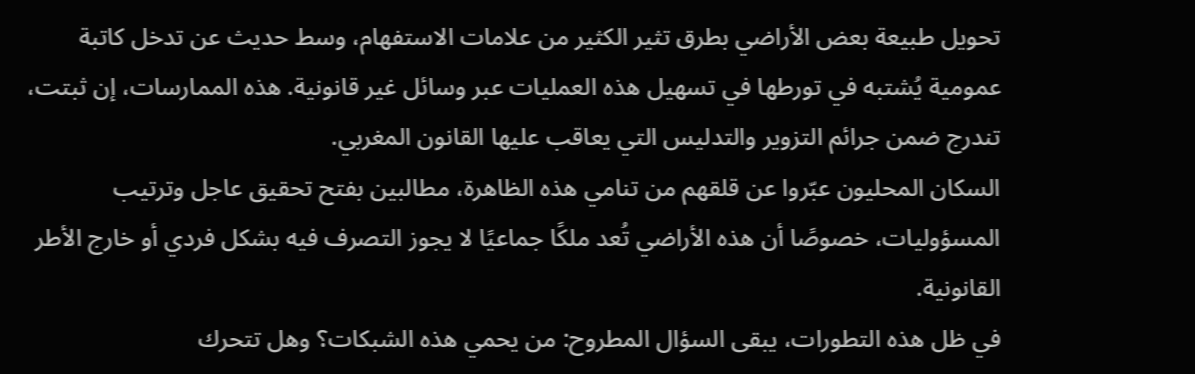تحويل طبيعة بعض الأراضي بطرق تثير الكثير من علامات الاستفهام، وسط حديث عن تدخل كاتبة عمومية يُشتبه في تورطها في تسهيل هذه العمليات عبر وسائل غير قانونية. هذه الممارسات، إن ثبتت، تندرج ضمن جرائم التزوير والتدليس التي يعاقب عليها القانون المغربي.
السكان المحليون عبّروا عن قلقهم من تنامي هذه الظاهرة، مطالبين بفتح تحقيق عاجل وترتيب المسؤوليات، خصوصًا أن هذه الأراضي تُعد ملكًا جماعيًا لا يجوز التصرف فيه بشكل فردي أو خارج الأطر القانونية.
في ظل هذه التطورات، يبقى السؤال المطروح: من يحمي هذه الشبكات؟ وهل تتحرك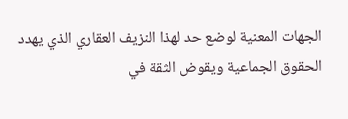الجهات المعنية لوضع حد لهذا النزيف العقاري الذي يهدد الحقوق الجماعية ويقوض الثقة في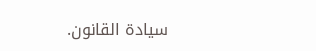سيادة القانون.